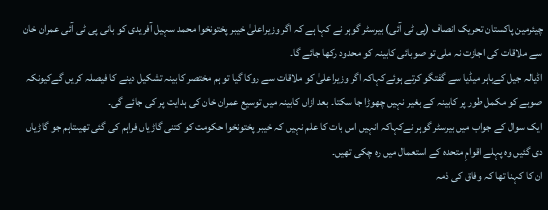چیئرمین پاکستان تحریک انصاف (پی ٹی آئی) بیرسٹر گوہر نے کہا ہے کہ اگر وزیراعلیٰ خیبر پختونخوا محمد سہیل آفریدی کو بانی پی ٹی آئی عمران خان سے ملاقات کی اجازت نہ ملی تو صوبائی کابینہ کو محدود رکھا جائے گا۔
اڈیالہ جیل کےباہر میڈیا سے گفتگو کرتے ہوئےکہاکہ اگر وزیراعلیٰ کو ملاقات سے روکا گیا تو ہم مختصر کابینہ تشکیل دینے کا فیصلہ کریں گےکیونکہ صوبے کو مکمل طور پر کابینہ کے بغیر نہیں چھوڑا جا سکتا۔ بعد ازاں کابینہ میں توسیع عمران خان کی ہدایت پر کی جائے گی۔
ایک سوال کے جواب میں بیرسٹر گوہر نےکہاکہ انہیں اس بات کا علم نہیں کہ خیبر پختونخوا حکومت کو کتنی گاڑیاں فراہم کی گئی تھیںتاہم جو گاڑیاں دی گئیں وہ پہلے اقوامِ متحدہ کے استعمال میں رہ چکی تھیں۔
ان کا کہنا تھا کہ وفاق کی ذمہ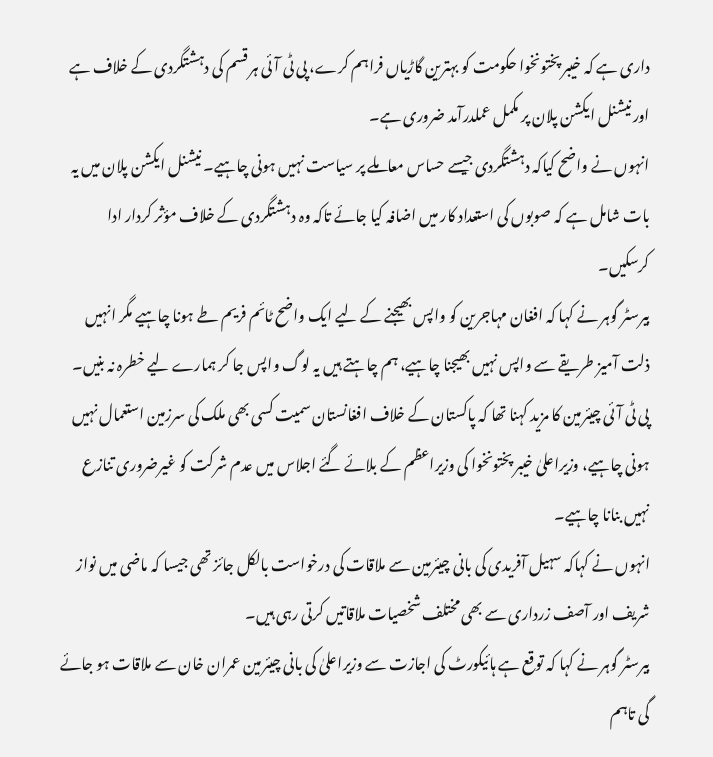داری ہے کہ خیبر پختونخوا حکومت کو بہترین گاڑیاں فراہم کرے، پی ٹی آئی ہر قسم کی دہشتگردی کے خلاف ہے اور نیشنل ایکشن پلان پر مکمل عملدرآمد ضروری ہے۔
انہوں نے واضح کیاکہ دہشتگردی جیسے حساس معاملے پر سیاست نہیں ہونی چاہیے۔ نیشنل ایکشن پلان میں یہ بات شامل ہے کہ صوبوں کی استعداد کار میں اضافہ کیا جائے تاکہ وہ دہشتگردی کے خلاف مؤثر کردار ادا کرسکیں۔
بیرسٹر گوہر نے کہا کہ افغان مہاجرین کو واپس بھیجنے کے لیے ایک واضح ٹائم فریم طے ہونا چاہیے مگر انہیں ذلت آمیز طریقے سے واپس نہیں بھیجنا چاہیے، ہم چاہتے ہیں یہ لوگ واپس جا کر ہمارے لیے خطرہ نہ بنیں۔
پی ٹی آئی چیئرمین کا مزید کہنا تھا کہ پاکستان کے خلاف افغانستان سمیت کسی بھی ملک کی سرزمین استعمال نہیں ہونی چاہیے، وزیراعلیٰ خیبر پختونخوا کی وزیراعظم کے بلائے گئے اجلاس میں عدم شرکت کو غیرضروری تنازع نہیں بنانا چاہیے۔
انہوں نے کہاکہ سہیل آفریدی کی بانی چیئرمین سے ملاقات کی درخواست بالکل جائز تھی جیسا کہ ماضی میں نواز شریف اور آصف زرداری سے بھی مختلف شخصیات ملاقاتیں کرتی رہی ہیں۔
بیرسٹر گوہر نے کہا کہ توقع ہے ہائیکورٹ کی اجازت سے وزیراعلیٰ کی بانی چیئرمین عمران خان سے ملاقات ہو جائے گی تاہم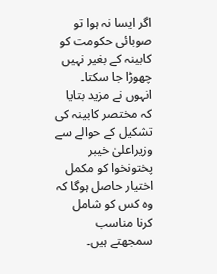اگر ایسا نہ ہوا تو صوبائی حکومت کو کابینہ کے بغیر نہیں چھوڑا جا سکتا۔
انہوں نے مزید بتایا کہ مختصر کابینہ کی تشکیل کے حوالے سے وزیراعلیٰ خیبر پختونخوا کو مکمل اختیار حاصل ہوگا کہ وہ کس کو شامل کرنا مناسب سمجھتے ہیں۔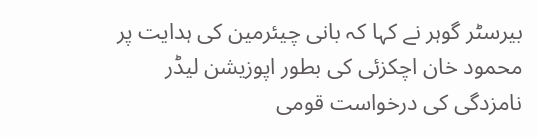بیرسٹر گوہر نے کہا کہ بانی چیئرمین کی ہدایت پر محمود خان اچکزئی کی بطور اپوزیشن لیڈر نامزدگی کی درخواست قومی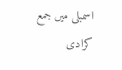اسمبلی میں جمع کرادی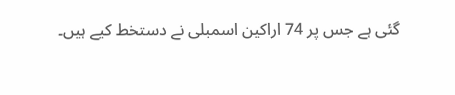گئی ہے جس پر 74 اراکین اسمبلی نے دستخط کیے ہیں۔